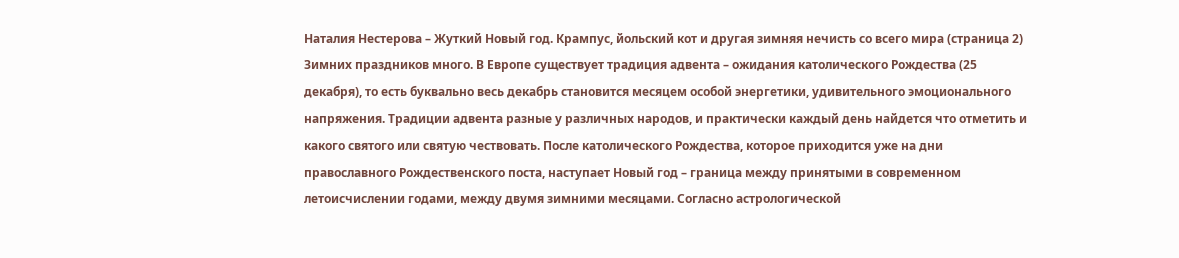Наталия Нестерова – Жуткий Новый год. Крампус, йольский кот и другая зимняя нечисть со всего мира (страница 2)
Зимних праздников много. В Европе существует традиция адвента – ожидания католического Рождества (25 декабря), то есть буквально весь декабрь становится месяцем особой энергетики, удивительного эмоционального напряжения. Традиции адвента разные у различных народов, и практически каждый день найдется что отметить и какого святого или святую чествовать. После католического Рождества, которое приходится уже на дни православного Рождественского поста, наступает Новый год – граница между принятыми в современном летоисчислении годами, между двумя зимними месяцами. Согласно астрологической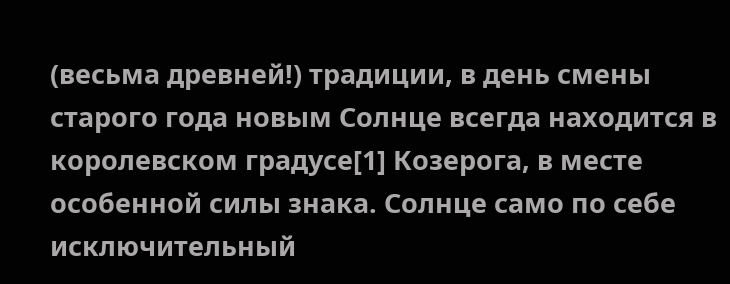(весьма древней!) традиции, в день смены старого года новым Солнце всегда находится в королевском градусе[1] Козерога, в месте особенной силы знака. Солнце само по себе исключительный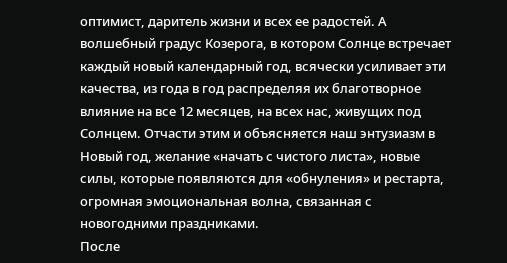оптимист, даритель жизни и всех ее радостей. А волшебный градус Козерога, в котором Солнце встречает каждый новый календарный год, всячески усиливает эти качества, из года в год распределяя их благотворное влияние на все 12 месяцев, на всех нас, живущих под Солнцем. Отчасти этим и объясняется наш энтузиазм в Новый год, желание «начать с чистого листа», новые силы, которые появляются для «обнуления» и рестарта, огромная эмоциональная волна, связанная с новогодними праздниками.
После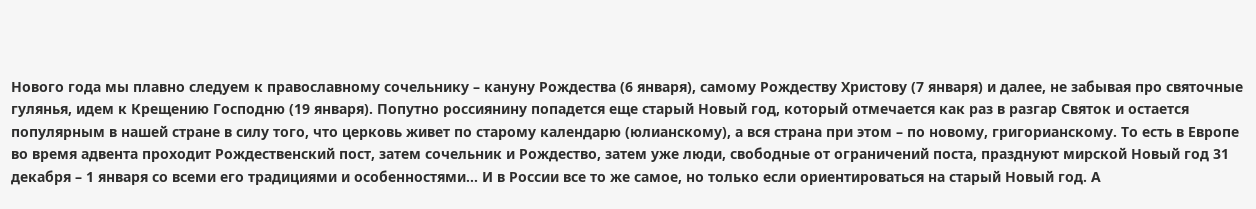Нового года мы плавно следуем к православному сочельнику – кануну Рождества (6 января), самому Рождеству Христову (7 января) и далее, не забывая про святочные гулянья, идем к Крещению Господню (19 января). Попутно россиянину попадется еще старый Новый год, который отмечается как раз в разгар Святок и остается популярным в нашей стране в силу того, что церковь живет по старому календарю (юлианскому), а вся страна при этом – по новому, григорианскому. То есть в Европе во время адвента проходит Рождественский пост, затем сочельник и Рождество, затем уже люди, свободные от ограничений поста, празднуют мирской Новый год 31 декабря – 1 января со всеми его традициями и особенностями… И в России все то же самое, но только если ориентироваться на старый Новый год. А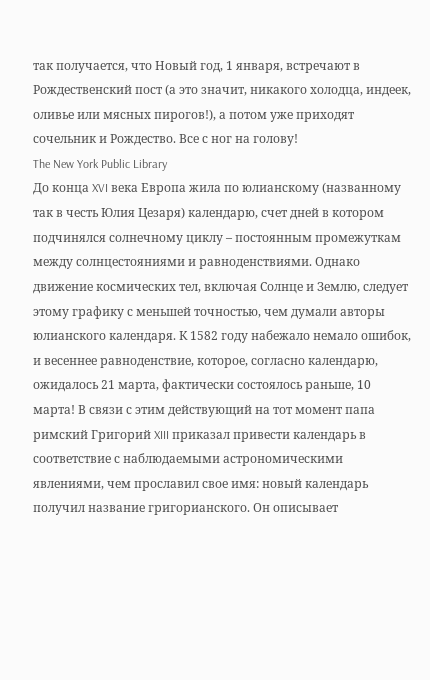так получается, что Новый год, 1 января, встречают в Рождественский пост (а это значит, никакого холодца, индеек, оливье или мясных пирогов!), а потом уже приходят сочельник и Рождество. Все с ног на голову!
The New York Public Library
До конца XVI века Европа жила по юлианскому (названному так в честь Юлия Цезаря) календарю, счет дней в котором подчинялся солнечному циклу – постоянным промежуткам между солнцестояниями и равноденствиями. Однако движение космических тел, включая Солнце и Землю, следует этому графику с меньшей точностью, чем думали авторы юлианского календаря. К 1582 году набежало немало ошибок, и весеннее равноденствие, которое, согласно календарю, ожидалось 21 марта, фактически состоялось раньше, 10 марта! В связи с этим действующий на тот момент папа римский Григорий XIII приказал привести календарь в соответствие с наблюдаемыми астрономическими явлениями, чем прославил свое имя: новый календарь получил название григорианского. Он описывает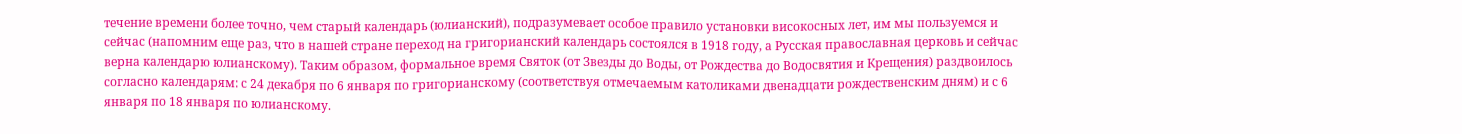течение времени более точно, чем старый календарь (юлианский), подразумевает особое правило установки високосных лет, им мы пользуемся и сейчас (напомним еще раз, что в нашей стране переход на григорианский календарь состоялся в 1918 году, а Русская православная церковь и сейчас верна календарю юлианскому). Таким образом, формальное время Святок (от Звезды до Воды, от Рождества до Водосвятия и Крещения) раздвоилось согласно календарям: с 24 декабря по 6 января по григорианскому (соответствуя отмечаемым католиками двенадцати рождественским дням) и с 6 января по 18 января по юлианскому.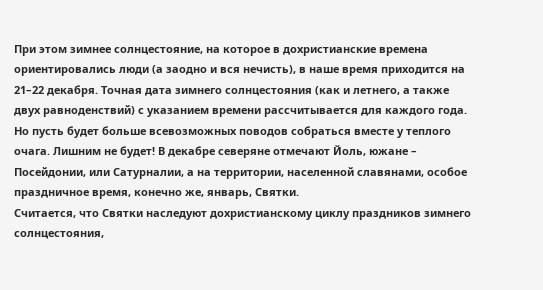При этом зимнее солнцестояние, на которое в дохристианские времена ориентировались люди (а заодно и вся нечисть), в наше время приходится на 21–22 декабря. Точная дата зимнего солнцестояния (как и летнего, а также двух равноденствий) с указанием времени рассчитывается для каждого года.
Но пусть будет больше всевозможных поводов собраться вместе у теплого очага. Лишним не будет! В декабре северяне отмечают Йоль, южане – Посейдонии, или Сатурналии, а на территории, населенной славянами, особое праздничное время, конечно же, январь, Святки.
Считается, что Святки наследуют дохристианскому циклу праздников зимнего солнцестояния,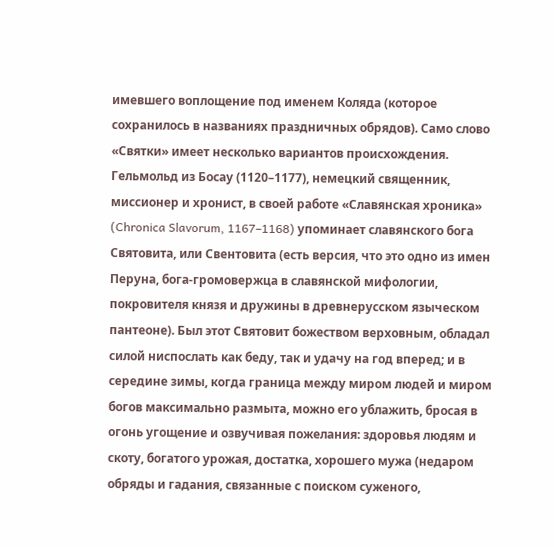имевшего воплощение под именем Коляда (которое сохранилось в названиях праздничных обрядов). Само слово «Святки» имеет несколько вариантов происхождения. Гельмольд из Босау (1120–1177), немецкий священник, миссионер и хронист, в своей работе «Славянская хроника» (Chronica Slavorum, 1167–1168) упоминает славянского бога Святовита, или Свентовита (есть версия, что это одно из имен Перуна, бога-громовержца в славянской мифологии, покровителя князя и дружины в древнерусском языческом пантеоне). Был этот Святовит божеством верховным, обладал силой ниспослать как беду, так и удачу на год вперед; и в середине зимы, когда граница между миром людей и миром богов максимально размыта, можно его ублажить, бросая в огонь угощение и озвучивая пожелания: здоровья людям и скоту, богатого урожая, достатка, хорошего мужа (недаром обряды и гадания, связанные с поиском суженого,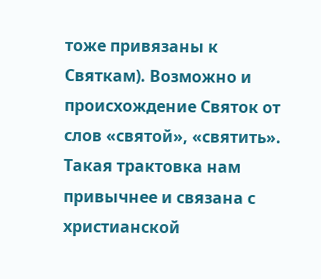тоже привязаны к Святкам). Возможно и происхождение Святок от слов «святой», «святить». Такая трактовка нам привычнее и связана с христианской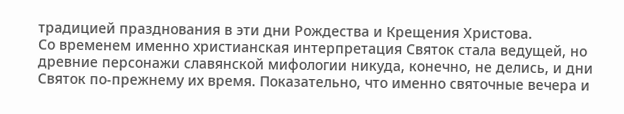традицией празднования в эти дни Рождества и Крещения Христова.
Со временем именно христианская интерпретация Святок стала ведущей, но древние персонажи славянской мифологии никуда, конечно, не делись, и дни Святок по-прежнему их время. Показательно, что именно святочные вечера и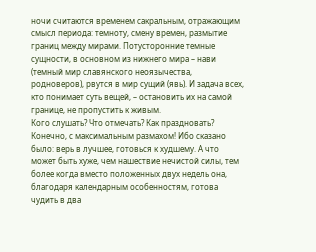ночи считаются временем сакральным, отражающим смысл периода: темноту, смену времен, размытие границ между мирами. Потусторонние темные сущности, в основном из нижнего мира – нави (темный мир славянского неоязычества, родноверов), рвутся в мир сущий (явь). И задача всех, кто понимает суть вещей, – остановить их на самой границе, не пропустить к живым.
Кого слушать? Что отмечать? Как праздновать? Конечно, с максимальным размахом! Ибо сказано было: верь в лучшее, готовься к худшему. А что может быть хуже, чем нашествие нечистой силы, тем более когда вместо положенных двух недель она, благодаря календарным особенностям, готова чудить в два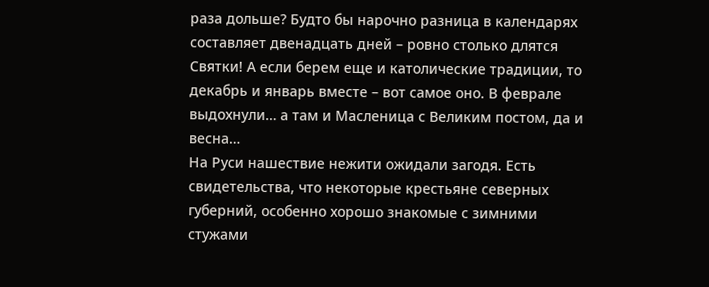раза дольше? Будто бы нарочно разница в календарях составляет двенадцать дней – ровно столько длятся Святки! А если берем еще и католические традиции, то декабрь и январь вместе – вот самое оно. В феврале выдохнули… а там и Масленица с Великим постом, да и весна…
На Руси нашествие нежити ожидали загодя. Есть свидетельства, что некоторые крестьяне северных губерний, особенно хорошо знакомые с зимними стужами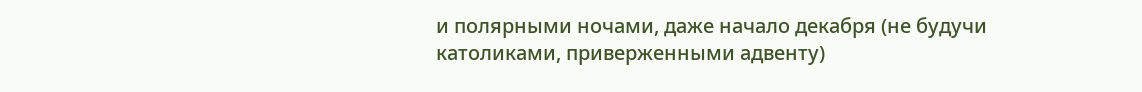и полярными ночами, даже начало декабря (не будучи католиками, приверженными адвенту)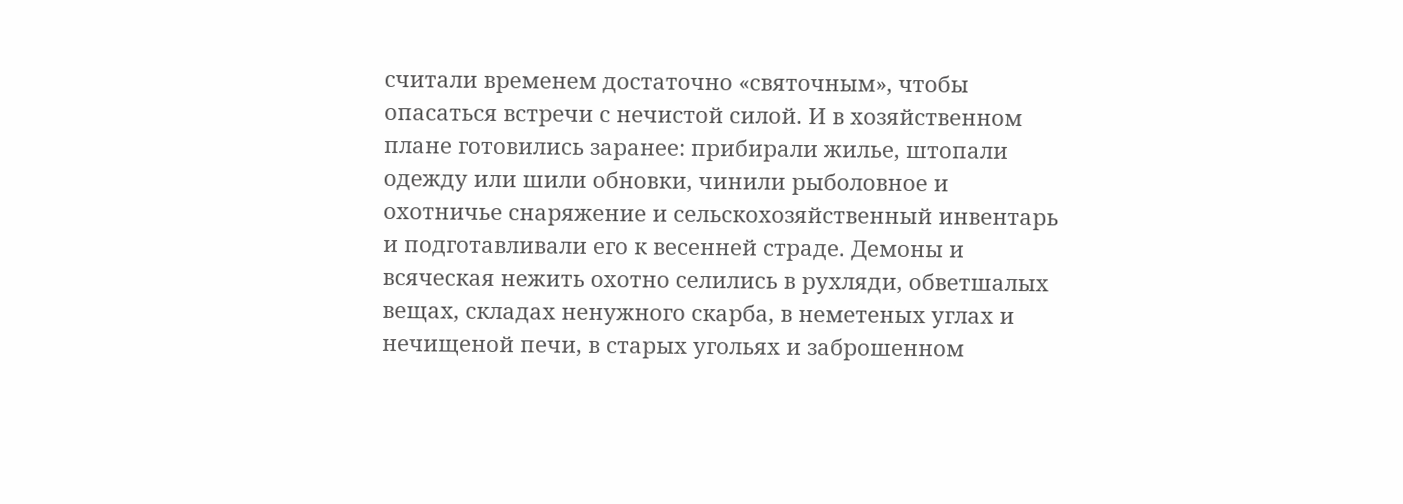считали временем достаточно «святочным», чтобы опасаться встречи с нечистой силой. И в хозяйственном плане готовились заранее: прибирали жилье, штопали одежду или шили обновки, чинили рыболовное и охотничье снаряжение и сельскохозяйственный инвентарь и подготавливали его к весенней страде. Демоны и всяческая нежить охотно селились в рухляди, обветшалых вещах, складах ненужного скарба, в неметеных углах и нечищеной печи, в старых угольях и заброшенном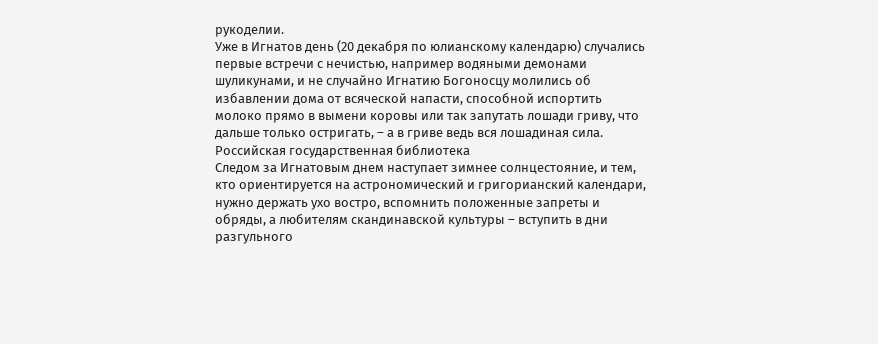рукоделии.
Уже в Игнатов день (20 декабря по юлианскому календарю) случались первые встречи с нечистью, например водяными демонами шуликунами, и не случайно Игнатию Богоносцу молились об избавлении дома от всяческой напасти, способной испортить молоко прямо в вымени коровы или так запутать лошади гриву, что дальше только остригать, – а в гриве ведь вся лошадиная сила.
Российская государственная библиотека
Следом за Игнатовым днем наступает зимнее солнцестояние, и тем, кто ориентируется на астрономический и григорианский календари, нужно держать ухо востро, вспомнить положенные запреты и обряды, а любителям скандинавской культуры – вступить в дни разгульного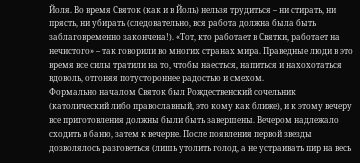Йоля. Во время Святок (как и в Йоль) нельзя трудиться – ни стирать, ни прясть, ни убирать (следовательно, вся работа должна была быть заблаговременно закончена!). «Тот, кто работает в Святки, работает на нечистого» – так говорили во многих странах мира. Праведные люди в это время все силы тратили на то, чтобы наесться, напиться и нахохотаться вдоволь, отгоняя потустороннее радостью и смехом.
Формально началом Святок был Рождественский сочельник (католический либо православный, это кому как ближе), и к этому вечеру все приготовления должны были быть завершены. Вечером надлежало сходить в баню, затем к вечерне. После появления первой звезды дозволялось разговеться (лишь утолить голод, а не устраивать пир на весь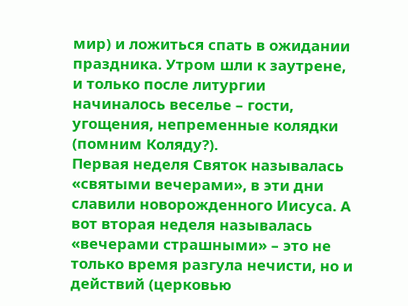мир) и ложиться спать в ожидании праздника. Утром шли к заутрене, и только после литургии начиналось веселье – гости, угощения, непременные колядки (помним Коляду?).
Первая неделя Святок называлась «святыми вечерами», в эти дни славили новорожденного Иисуса. А вот вторая неделя называлась «вечерами страшными» – это не только время разгула нечисти, но и действий (церковью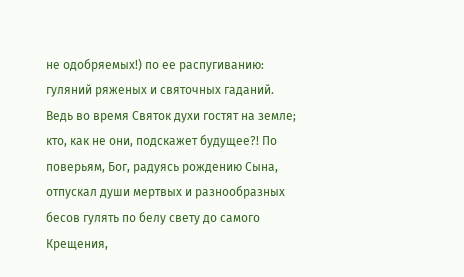не одобряемых!) по ее распугиванию: гуляний ряженых и святочных гаданий. Ведь во время Святок духи гостят на земле; кто, как не они, подскажет будущее?! По поверьям, Бог, радуясь рождению Сына, отпускал души мертвых и разнообразных бесов гулять по белу свету до самого Крещения,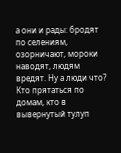а они и рады: бродят по селениям, озорничают, мороки наводят, людям вредят. Ну а люди что? Кто прятаться по домам, кто в вывернутый тулуп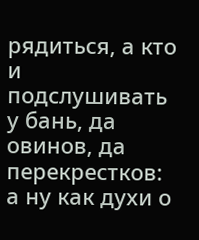рядиться, а кто и подслушивать у бань, да овинов, да перекрестков: а ну как духи о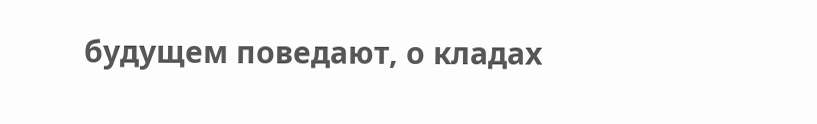будущем поведают, о кладах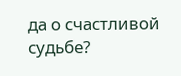да о счастливой судьбе?